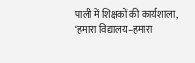पाली में शिक्षकों की कार्यशाला, ‘हमारा विद्यालय–हमारा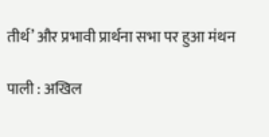तीर्थ’ और प्रभावी प्रार्थना सभा पर हुआ मंथन

पाली : अखिल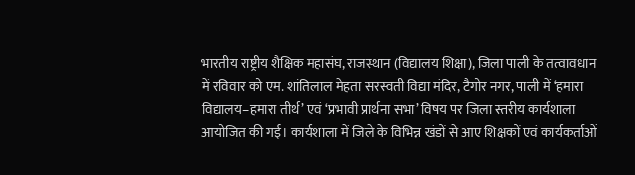भारतीय राष्ट्रीय शैक्षिक महासंघ, राजस्थान (विद्यालय शिक्षा), जिला पाली के तत्वावधान में रविवार को एम. शांतिलाल मेहता सरस्वती विद्या मंदिर, टैगोर नगर, पाली में ‘हमारा विद्यालय–हमारा तीर्थ’ एवं ‘प्रभावी प्रार्थना सभा’ विषय पर जिला स्तरीय कार्यशाला आयोजित की गई। कार्यशाला में जिले के विभिन्न खंडों से आए शिक्षकों एवं कार्यकर्ताओं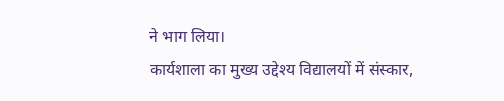ने भाग लिया।
कार्यशाला का मुख्य उद्देश्य विद्यालयों में संस्कार,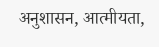अनुशासन, आत्मीयता,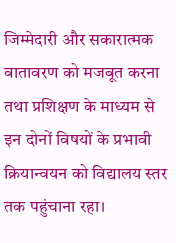जिम्मेदारी और सकारात्मक वातावरण को मजबूत करना तथा प्रशिक्षण के माध्यम से इन दोनों विषयों के प्रभावी क्रियान्वयन को विद्यालय स्तर तक पहुंचाना रहा।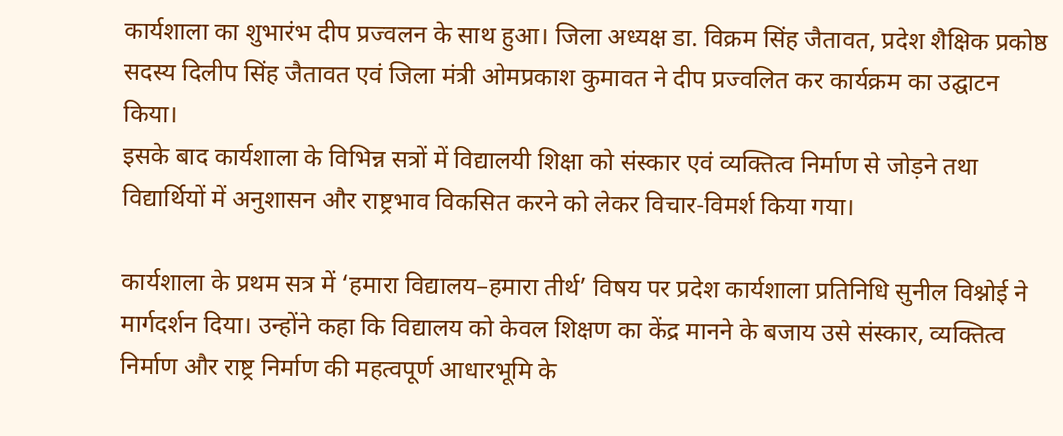कार्यशाला का शुभारंभ दीप प्रज्वलन के साथ हुआ। जिला अध्यक्ष डा. विक्रम सिंह जैतावत, प्रदेश शैक्षिक प्रकोष्ठ सदस्य दिलीप सिंह जैतावत एवं जिला मंत्री ओमप्रकाश कुमावत ने दीप प्रज्वलित कर कार्यक्रम का उद्घाटन किया।
इसके बाद कार्यशाला के विभिन्न सत्रों में विद्यालयी शिक्षा को संस्कार एवं व्यक्तित्व निर्माण से जोड़ने तथा विद्यार्थियों में अनुशासन और राष्ट्रभाव विकसित करने को लेकर विचार-विमर्श किया गया।

कार्यशाला के प्रथम सत्र में ‘हमारा विद्यालय–हमारा तीर्थ’ विषय पर प्रदेश कार्यशाला प्रतिनिधि सुनील विश्नोई ने मार्गदर्शन दिया। उन्होंने कहा कि विद्यालय को केवल शिक्षण का केंद्र मानने के बजाय उसे संस्कार, व्यक्तित्व निर्माण और राष्ट्र निर्माण की महत्वपूर्ण आधारभूमि के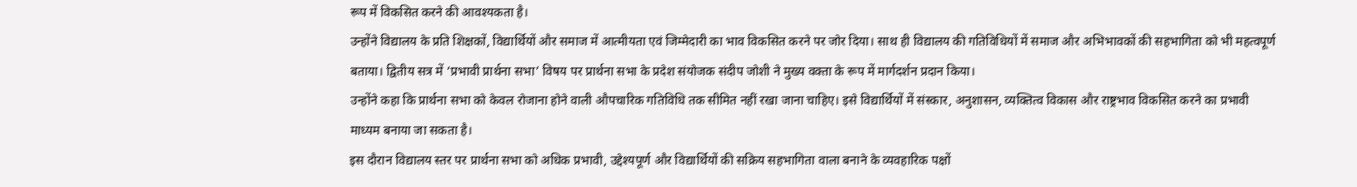रूप में विकसित करने की आवश्यकता है।
उन्होंने विद्यालय के प्रति शिक्षकों, विद्यार्थियों और समाज में आत्मीयता एवं जिम्मेदारी का भाव विकसित करने पर जोर दिया। साथ ही विद्यालय की गतिविधियों में समाज और अभिभावकों की सहभागिता को भी महत्वपूर्ण बताया। द्वितीय सत्र में ‘प्रभावी प्रार्थना सभा’ विषय पर प्रार्थना सभा के प्रदेश संयोजक संदीप जोशी ने मुख्य वक्ता के रूप में मार्गदर्शन प्रदान किया।
उन्होंने कहा कि प्रार्थना सभा को केवल रोजाना होने वाली औपचारिक गतिविधि तक सीमित नहीं रखा जाना चाहिए। इसे विद्यार्थियों में संस्कार, अनुशासन, व्यक्तित्व विकास और राष्ट्रभाव विकसित करने का प्रभावी माध्यम बनाया जा सकता है।
इस दौरान विद्यालय स्तर पर प्रार्थना सभा को अधिक प्रभावी, उद्देश्यपूर्ण और विद्यार्थियों की सक्रिय सहभागिता वाला बनाने के व्यवहारिक पक्षों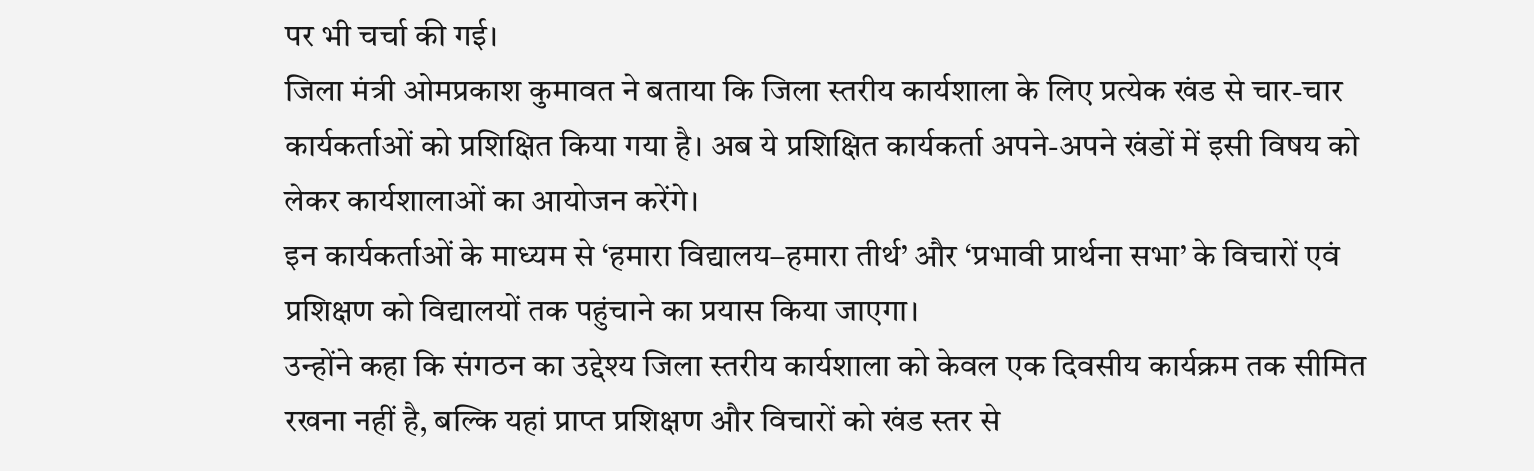पर भी चर्चा की गई।
जिला मंत्री ओमप्रकाश कुमावत ने बताया कि जिला स्तरीय कार्यशाला के लिए प्रत्येक खंड से चार-चार कार्यकर्ताओं को प्रशिक्षित किया गया है। अब ये प्रशिक्षित कार्यकर्ता अपने-अपने खंडों में इसी विषय को लेकर कार्यशालाओं का आयोजन करेंगे।
इन कार्यकर्ताओं के माध्यम से ‘हमारा विद्यालय–हमारा तीर्थ’ और ‘प्रभावी प्रार्थना सभा’ के विचारों एवं प्रशिक्षण को विद्यालयों तक पहुंचाने का प्रयास किया जाएगा।
उन्होंने कहा कि संगठन का उद्देश्य जिला स्तरीय कार्यशाला को केवल एक दिवसीय कार्यक्रम तक सीमित रखना नहीं है, बल्कि यहां प्राप्त प्रशिक्षण और विचारों को खंड स्तर से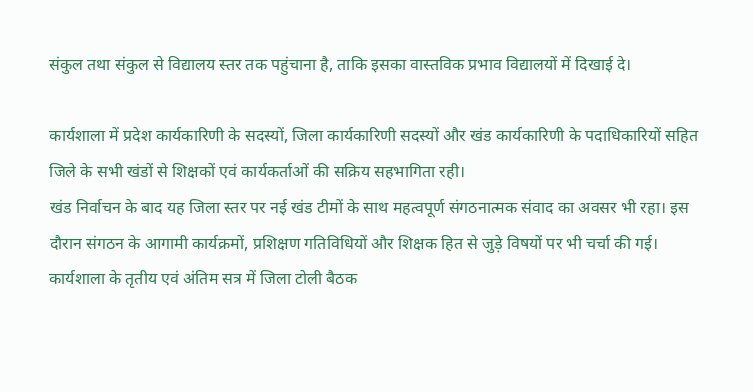संकुल तथा संकुल से विद्यालय स्तर तक पहुंचाना है, ताकि इसका वास्तविक प्रभाव विद्यालयों में दिखाई दे।

कार्यशाला में प्रदेश कार्यकारिणी के सदस्यों, जिला कार्यकारिणी सदस्यों और खंड कार्यकारिणी के पदाधिकारियों सहित जिले के सभी खंडों से शिक्षकों एवं कार्यकर्ताओं की सक्रिय सहभागिता रही।
खंड निर्वाचन के बाद यह जिला स्तर पर नई खंड टीमों के साथ महत्वपूर्ण संगठनात्मक संवाद का अवसर भी रहा। इस दौरान संगठन के आगामी कार्यक्रमों, प्रशिक्षण गतिविधियों और शिक्षक हित से जुड़े विषयों पर भी चर्चा की गई।
कार्यशाला के तृतीय एवं अंतिम सत्र में जिला टोली बैठक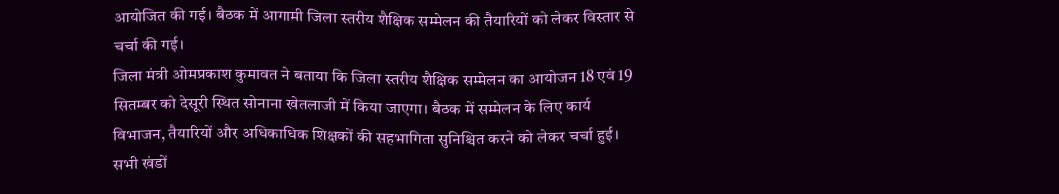आयोजित की गई। बैठक में आगामी जिला स्तरीय शैक्षिक सम्मेलन की तैयारियों को लेकर विस्तार से चर्चा की गई।
जिला मंत्री ओमप्रकाश कुमावत ने बताया कि जिला स्तरीय शैक्षिक सम्मेलन का आयोजन 18 एवं 19 सितम्बर को देसूरी स्थित सोनाना खेतलाजी में किया जाएगा। बैठक में सम्मेलन के लिए कार्य विभाजन, तैयारियों और अधिकाधिक शिक्षकों की सहभागिता सुनिश्चित करने को लेकर चर्चा हुई। सभी खंडों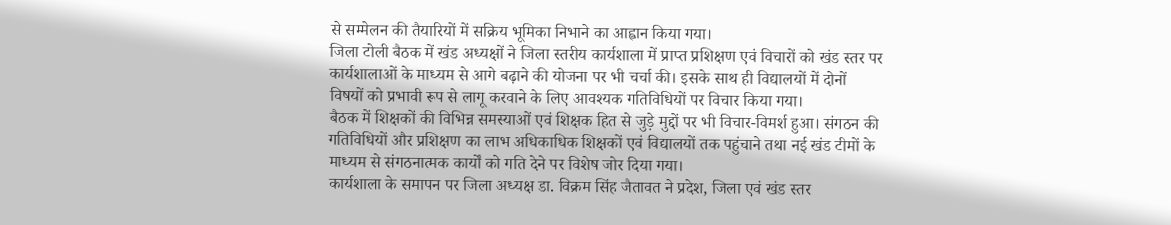से सम्मेलन की तैयारियों में सक्रिय भूमिका निभाने का आह्वान किया गया।
जिला टोली बैठक में खंड अध्यक्षों ने जिला स्तरीय कार्यशाला में प्राप्त प्रशिक्षण एवं विचारों को खंड स्तर पर कार्यशालाओं के माध्यम से आगे बढ़ाने की योजना पर भी चर्चा की। इसके साथ ही विद्यालयों में दोनों विषयों को प्रभावी रूप से लागू करवाने के लिए आवश्यक गतिविधियों पर विचार किया गया।
बैठक में शिक्षकों की विभिन्न समस्याओं एवं शिक्षक हित से जुड़े मुद्दों पर भी विचार-विमर्श हुआ। संगठन की गतिविधियों और प्रशिक्षण का लाभ अधिकाधिक शिक्षकों एवं विद्यालयों तक पहुंचाने तथा नई खंड टीमों के माध्यम से संगठनात्मक कार्यों को गति देने पर विशेष जोर दिया गया।
कार्यशाला के समापन पर जिला अध्यक्ष डा. विक्रम सिंह जैतावत ने प्रदेश, जिला एवं खंड स्तर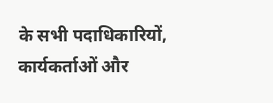के सभी पदाधिकारियों, कार्यकर्ताओं और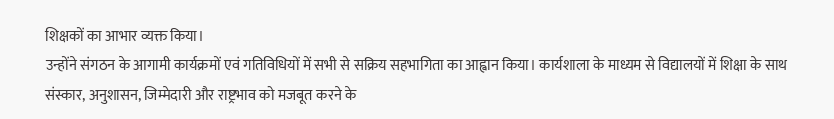शिक्षकों का आभार व्यक्त किया।
उन्होंने संगठन के आगामी कार्यक्रमों एवं गतिविधियों में सभी से सक्रिय सहभागिता का आह्वान किया। कार्यशाला के माध्यम से विद्यालयों में शिक्षा के साथ संस्कार, अनुशासन, जिम्मेदारी और राष्ट्रभाव को मजबूत करने के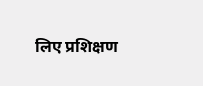लिए प्रशिक्षण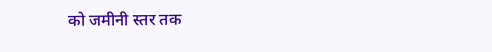को जमीनी स्तर तक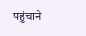पहुंचाने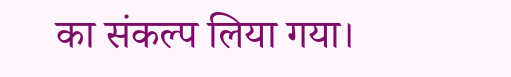का संकल्प लिया गया।